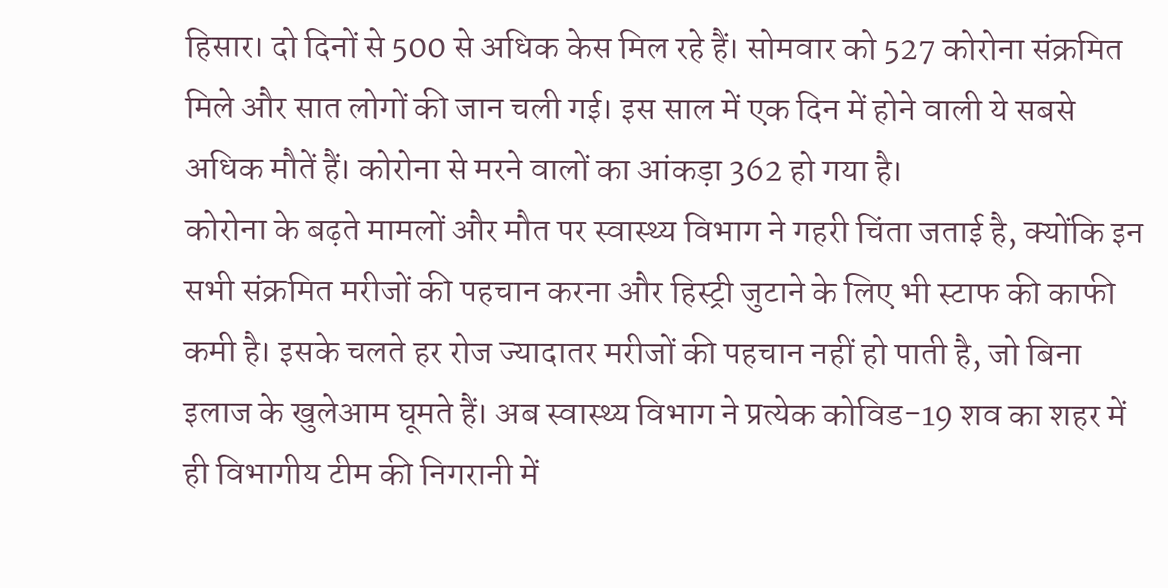हिसार। दो दिनों से 500 से अधिक केस मिल रहे हैं। सोमवार को 527 कोरोना संक्रमित मिले और सात लोगों की जान चली गई। इस साल में एक दिन में होने वाली ये सबसे अधिक मौतें हैं। कोरोना से मरने वालों का आंकड़ा 362 हो गया है।
कोरोना के बढ़ते मामलों और मौत पर स्वास्थ्य विभाग ने गहरी चिंता जताई है, क्योंकि इन सभी संक्रमित मरीजों की पहचान करना और हिस्ट्री जुटाने के लिए भी स्टाफ की काफी कमी है। इसके चलते हर रोज ज्यादातर मरीजों की पहचान नहीं हो पाती है, जो बिना इलाज के खुलेआम घूमते हैं। अब स्वास्थ्य विभाग ने प्रत्येक कोविड-19 शव का शहर में ही विभागीय टीम की निगरानी में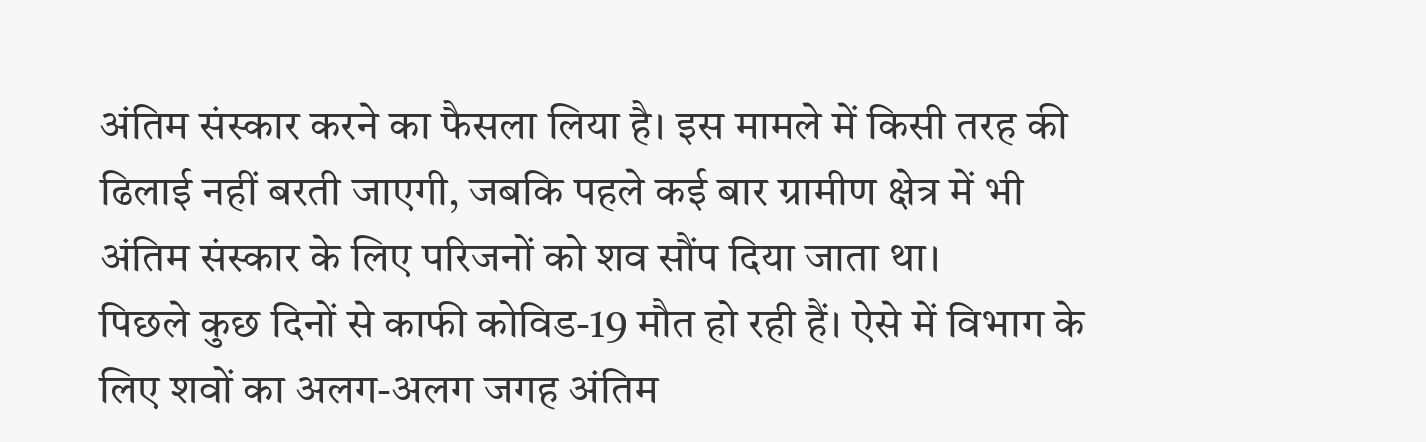अंतिम संस्कार करने का फैसला लिया है। इस मामले में किसी तरह की ढिलाई नहीं बरती जाएगी, जबकि पहले कई बार ग्रामीण क्षेत्र में भी अंतिम संस्कार के लिए परिजनों को शव सौंप दिया जाता था।
पिछले कुछ दिनों से काफी कोविड-19 मौत हो रही हैं। ऐसे में विभाग के लिए शवों का अलग-अलग जगह अंतिम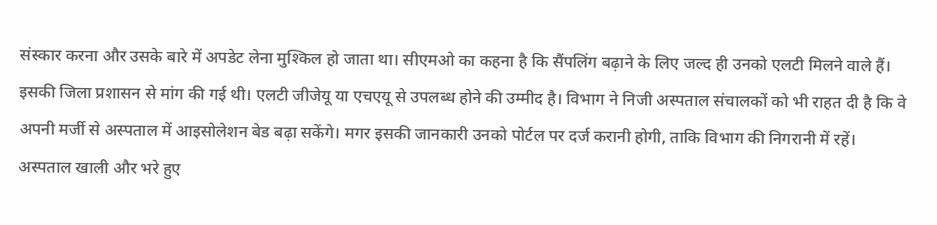संस्कार करना और उसके बारे में अपडेट लेना मुश्किल हो जाता था। सीएमओ का कहना है कि सैंपलिंग बढ़ाने के लिए जल्द ही उनको एलटी मिलने वाले हैं। इसकी जिला प्रशासन से मांग की गई थी। एलटी जीजेयू या एचएयू से उपलब्ध होने की उम्मीद है। विभाग ने निजी अस्पताल संचालकों को भी राहत दी है कि वे अपनी मर्जी से अस्पताल में आइसोलेशन बेड बढ़ा सकेंगे। मगर इसकी जानकारी उनको पोर्टल पर दर्ज करानी होगी, ताकि विभाग की निगरानी में रहें। अस्पताल खाली और भरे हुए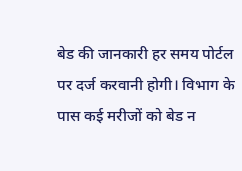बेड की जानकारी हर समय पोर्टल पर दर्ज करवानी होगी। विभाग के पास कई मरीजों को बेड न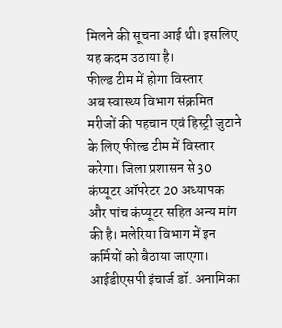मिलने की सूचना आई थी। इसलिए यह कदम उठाया है।
फील्ड टीम में होगा विस्तार
अब स्वास्थ्य विभाग संक्रमित मरीजों की पहचान एवं हिस्ट्री जुटाने के लिए फील्ड टीम में विस्तार करेगा। जिला प्रशासन से 30 कंप्यूटर ऑपरेटर 20 अध्यापक और पांच कंप्यूटर सहित अन्य मांग की है। मलेरिया विभाग में इन कर्मियों को बैठाया जाएगा। आईडीएसपी इंचार्ज डॉ. अनामिका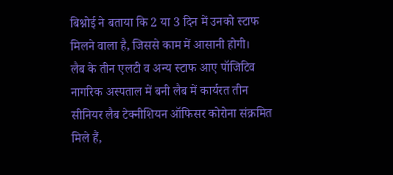बिश्नोई ने बताया कि 2 या 3 दिन में उनको स्टाफ मिलने वाला है, जिससे काम में आसानी होगी।
लैब के तीन एलटी व अन्य स्टाफ आए पॉजिटिव
नागरिक अस्पताल में बनी लैब में कार्यरत तीन सीनियर लैब टेक्नीशियन ऑफिसर कोरोना संक्रमित मिले हैं,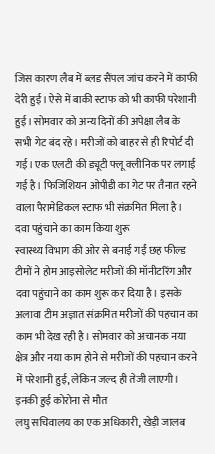जिस कारण लैब में ब्लड सैंपल जांच करने में काफी देरी हुई। ऐसे में बाकी स्टाफ को भी काफी परेशानी हुई। सोमवार को अन्य दिनों की अपेक्षा लैब के सभी गेट बंद रहे। मरीजों को बाहर से ही रिपोर्ट दी गई। एक एलटी की ड्यूटी फ्लू क्लीनिक पर लगाई गई है। फिजिशियन ओपीडी का गेट पर तैनात रहने वाला पैरामेडिकल स्टाफ भी संक्रमित मिला है।
दवा पहुंचाने का काम किया शुरू
स्वास्थ्य विभाग की ओर से बनाई गईं छह फील्ड टीमों ने होम आइसोलेट मरीजों की मॉनीटरिंग और दवा पहुंचाने का काम शुरू कर दिया है। इसके अलावा टीम अज्ञात संक्रमित मरीजों की पहचान का काम भी देख रही है। सोमवार को अचानक नया क्षेत्र और नया काम होने से मरीजों की पहचान करने में परेशानी हुई, लेकिन जल्द ही तेजी लाएगी।
इनकी हुई कोरोना से मौत
लघु सचिवालय का एक अधिकारी, खेड़ी जालब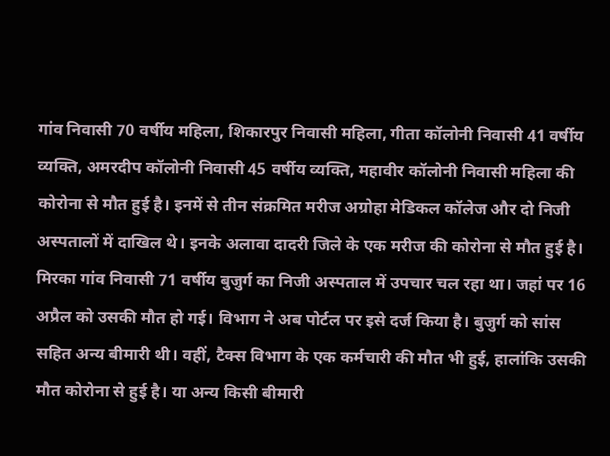गांव निवासी 70 वर्षीय महिला, शिकारपुर निवासी महिला, गीता कॉलोनी निवासी 41 वर्षीय व्यक्ति, अमरदीप कॉलोनी निवासी 45 वर्षीय व्यक्ति, महावीर कॉलोनी निवासी महिला की कोरोना से मौत हुई है। इनमें से तीन संक्रमित मरीज अग्रोहा मेडिकल कॉलेज और दो निजी अस्पतालों में दाखिल थे। इनके अलावा दादरी जिले के एक मरीज की कोरोना से मौत हुई है। मिरका गांव निवासी 71 वर्षीय बुजुर्ग का निजी अस्पताल में उपचार चल रहा था। जहां पर 16 अप्रैल को उसकी मौत हो गई। विभाग ने अब पोर्टल पर इसे दर्ज किया है। बुजुर्ग को सांस सहित अन्य बीमारी थी। वहीं, टैक्स विभाग के एक कर्मचारी की मौत भी हुई, हालांकि उसकी मौत कोरोना से हुई है। या अन्य किसी बीमारी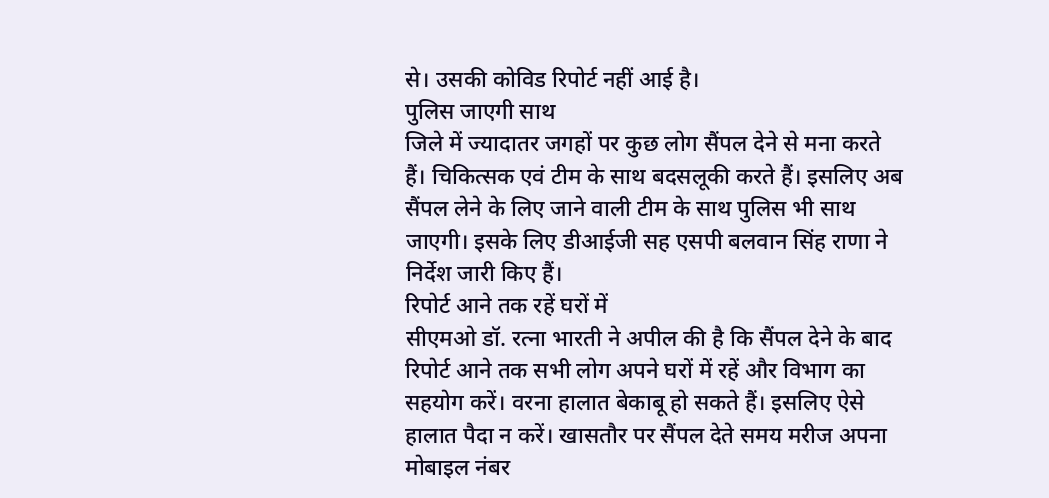से। उसकी कोविड रिपोर्ट नहीं आई है।
पुलिस जाएगी साथ
जिले में ज्यादातर जगहों पर कुछ लोग सैंपल देने से मना करते हैं। चिकित्सक एवं टीम के साथ बदसलूकी करते हैं। इसलिए अब सैंपल लेने के लिए जाने वाली टीम के साथ पुलिस भी साथ जाएगी। इसके लिए डीआईजी सह एसपी बलवान सिंह राणा ने निर्देश जारी किए हैं।
रिपोर्ट आने तक रहें घरों में
सीएमओ डॉ. रत्ना भारती ने अपील की है कि सैंपल देने के बाद रिपोर्ट आने तक सभी लोग अपने घरों में रहें और विभाग का सहयोग करें। वरना हालात बेकाबू हो सकते हैं। इसलिए ऐसे हालात पैदा न करें। खासतौर पर सैंपल देते समय मरीज अपना मोबाइल नंबर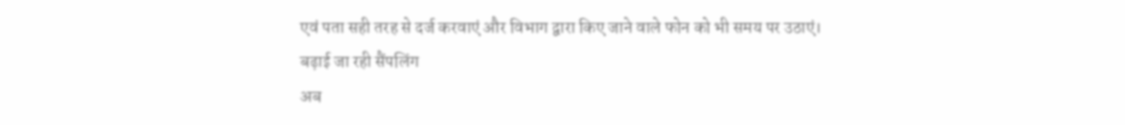एवं पता सही तरह से दर्ज करवाएं और विभाग द्वारा किए जाने वाले फोन को भी समय पर उठाएं।
बढ़ाई जा रही सैंपलिंग
अब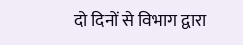दो दिनों से विभाग द्वारा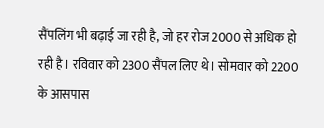सैंपलिंग भी बढ़ाई जा रही है, जो हर रोज 2000 से अधिक हो रही है। रविवार को 2300 सैंपल लिए थे। सोमवार को 2200 के आसपास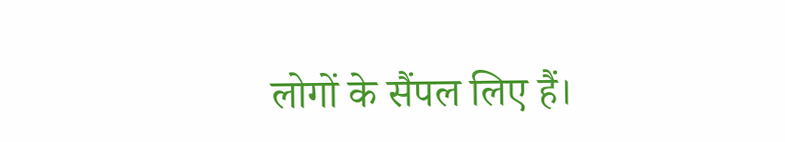लोगों के सैंपल लिए हैं।